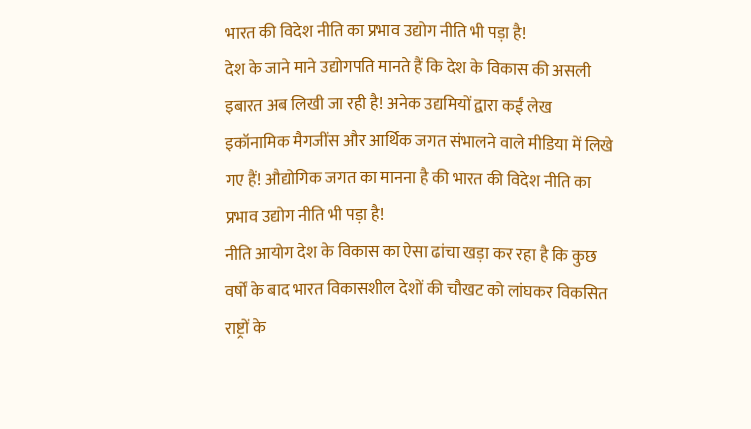भारत की विदेश नीति का प्रभाव उद्योग नीति भी पड़ा है!
देश के जाने माने उद्योगपति मानते हैं कि देश के विकास की असली
इबारत अब लिखी जा रही है! अनेक उद्यमियों द्वारा कईं लेख
इकॉनामिक मैगजींस और आर्थिक जगत संभालने वाले मीडिया में लिखे
गए हैं! औद्योगिक जगत का मानना है की भारत की विदेश नीति का
प्रभाव उद्योग नीति भी पड़ा है!
नीति आयोग देश के विकास का ऐसा ढांचा खड़ा कर रहा है कि कुछ
वर्षों के बाद भारत विकासशील देशों की चौखट को लांघकर विकसित
राष्ट्रों के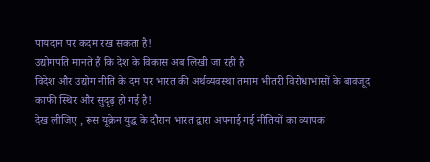पायदान पर कदम रख सकता है!
उद्योगपति मानते हैं कि देश के विकास अब लिखी जा रही है
विदेश और उद्योग नीति के दम पर भारत की अर्थव्यवस्था तमाम भीतरी विरोधाभासों के बावजूद काफी स्थिर और सुदृढ़ हो गई है!
देख लीजिए , रूस यूक्रेन युद्ध के दौरान भारत द्वारा अपनाई गई नीतियों का व्यापक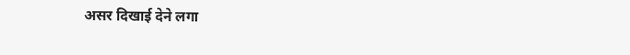असर दिखाई देने लगा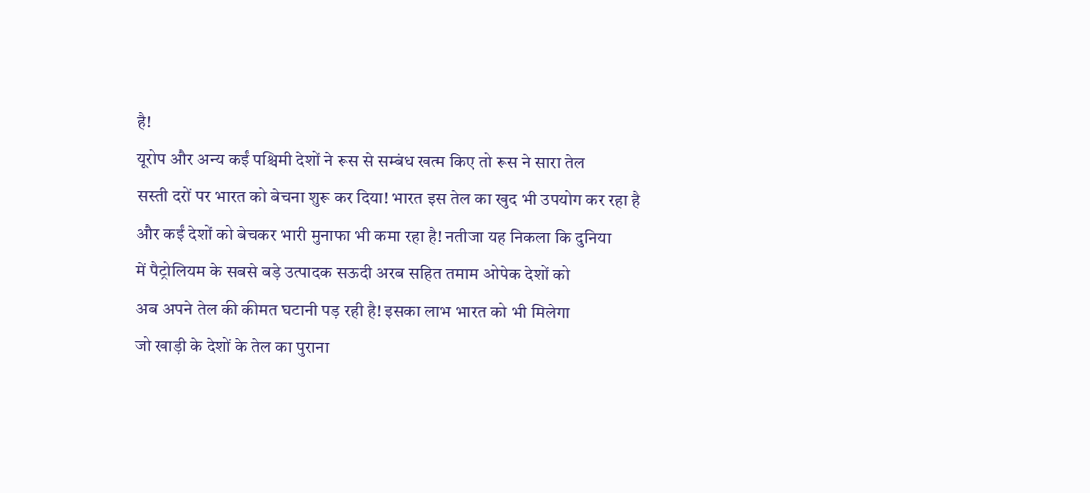है!
यूरोप और अन्य कईं पश्चिमी देशों ने रूस से सम्बंध खत्म किए तो रूस ने सारा तेल
सस्ती दरों पर भारत को बेचना शुरू कर दिया! भारत इस तेल का खुद भी उपयोग कर रहा है
और कईं देशों को बेचकर भारी मुनाफा भी कमा रहा है! नतीजा यह निकला कि दुनिया
में पैट्रोलियम के सबसे बड़े उत्पादक सऊदी अरब सहित तमाम ओपेक देशों को
अब अपने तेल की कीमत घटानी पड़ रही है! इसका लाभ भारत को भी मिलेगा
जो खाड़ी के देशों के तेल का पुराना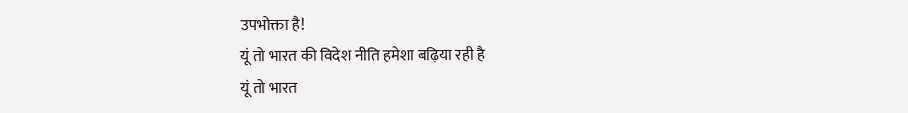उपभोक्ता है!
यूं तो भारत की विदेश नीति हमेशा बढ़िया रही है
यूं तो भारत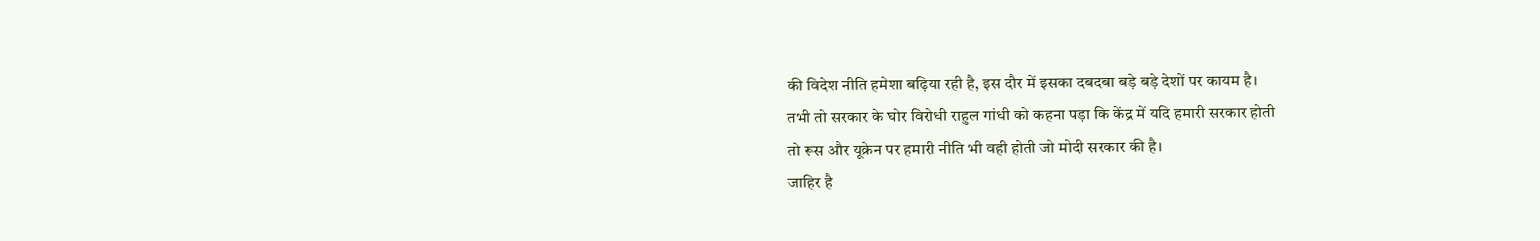की विदेश नीति हमेशा बढ़िया रही है, इस दौर में इसका दबदबा बड़े बड़े देशों पर कायम है।
तभी तो सरकार के घोर विरोधी राहुल गांधी को कहना पड़ा कि केंद्र में यदि हमारी सरकार होती
तो रूस और यूक्रेन पर हमारी नीति भी वही होती जो मोदी सरकार की है।
जाहिर है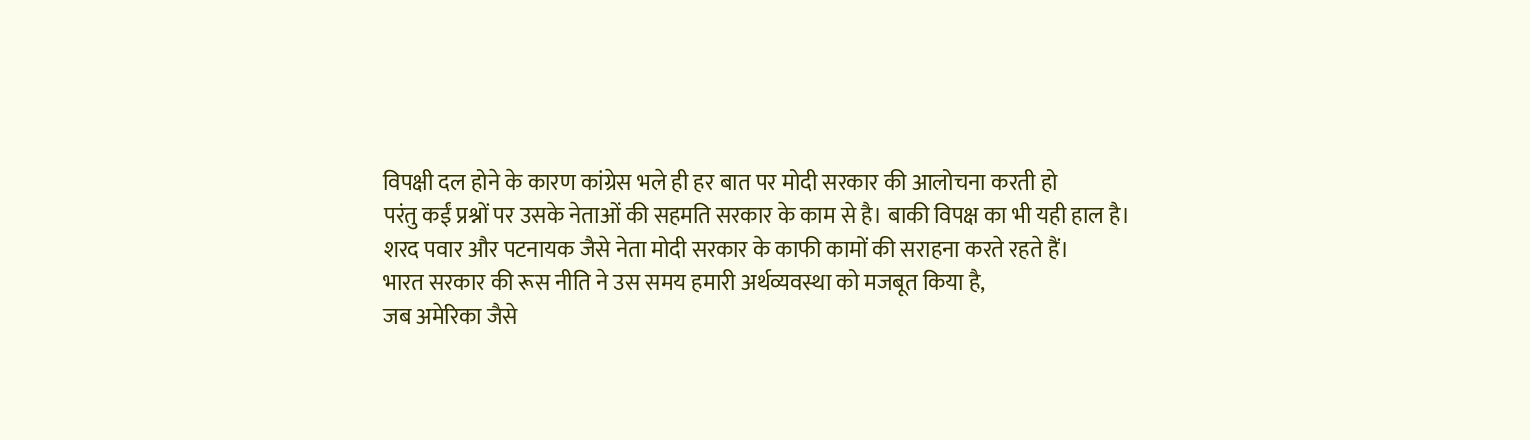विपक्षी दल होने के कारण कांग्रेस भले ही हर बात पर मोदी सरकार की आलोचना करती हो
परंतु कईं प्रश्नों पर उसके नेताओं की सहमति सरकार के काम से है। बाकी विपक्ष का भी यही हाल है।
शरद पवार और पटनायक जैसे नेता मोदी सरकार के काफी कामों की सराहना करते रहते हैं।
भारत सरकार की रूस नीति ने उस समय हमारी अर्थव्यवस्था को मजबूत किया है,
जब अमेरिका जैसे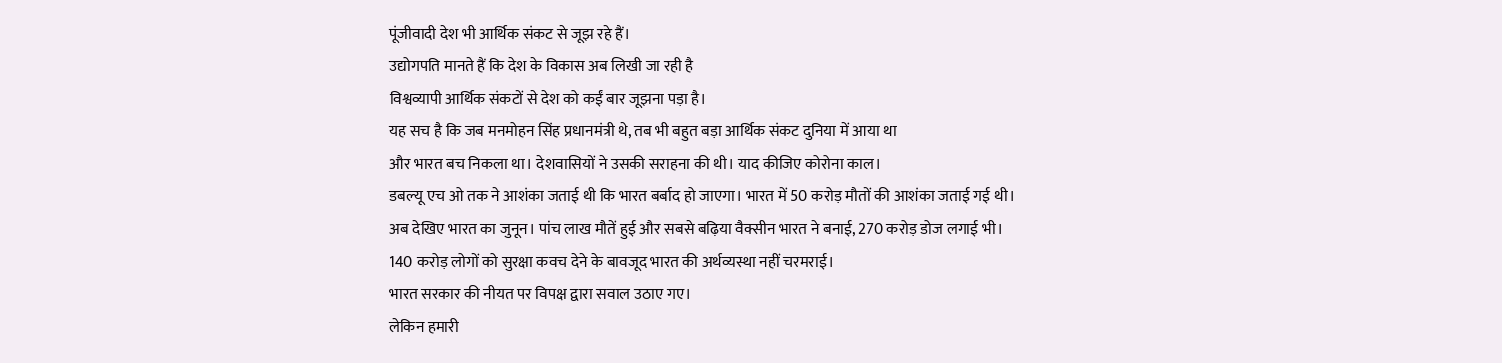पूंजीवादी देश भी आर्थिक संकट से जूझ रहे हैं।
उद्योगपति मानते हैं कि देश के विकास अब लिखी जा रही है
विश्वव्यापी आर्थिक संकटों से देश को कईं बार जूझना पड़ा है।
यह सच है कि जब मनमोहन सिंह प्रधानमंत्री थे, तब भी बहुत बड़ा आर्थिक संकट दुनिया में आया था
और भारत बच निकला था। देशवासियों ने उसकी सराहना की थी। याद कीजिए कोरोना काल।
डबल्यू एच ओ तक ने आशंका जताई थी कि भारत बर्बाद हो जाएगा। भारत में 50 करोड़ मौतों की आशंका जताई गई थी।
अब देखिए भारत का जुनून। पांच लाख मौतें हुई और सबसे बढ़िया वैक्सीन भारत ने बनाई, 270 करोड़ डोज लगाई भी।
140 करोड़ लोगों को सुरक्षा कवच देने के बावजूद भारत की अर्थव्यस्था नहीं चरमराई।
भारत सरकार की नीयत पर विपक्ष द्वारा सवाल उठाए गए।
लेकिन हमारी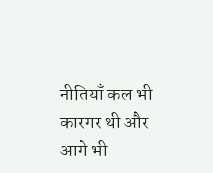नीतियाँ कल भी कारगर थी और आगे भी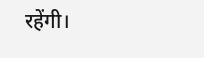रहेंगी।